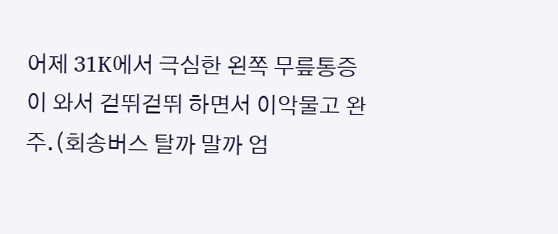어제 31K에서 극심한 왼쪽 무릎통증이 와서 걷뛰걷뛰 하면서 이악물고 완주.(회송버스 탈까 말까 엄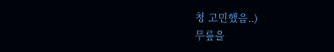청 고민했음..)
무릎을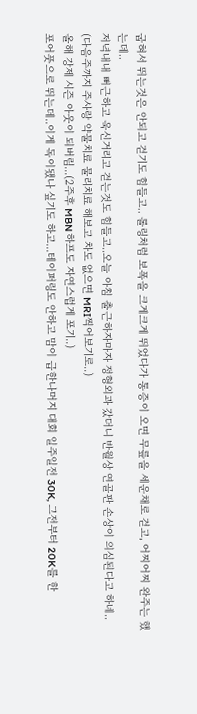굽혀서 뛰는것은 안되고 걷기도 힘들고.. 롤링처럼 보폭을 크게크게 뛰었다가 통증이 오면 무릎을 세운채로 걷고, 어찌어찌 완주는 했는데..
저녁내내 뻐근하고 욱신거리고 걷는것도 힘들고..오늘 아침 출근하자마자 정형외과 갔더니 반월상 연골판 손상이 의심된다고 하네..
(다음주까지 주사랑 약물치료 물리치료 해보고 차도 없으면 MRI찍어보기로..)
올해 강제 시즌 아웃이 되버림...(2주후 MBN 하프도 자연스럽게 포기..)
포어풋으로 뛰는데..이게 독이됐나 싶기도 하고...테이퍼링도 안하고 맘이 급한나머지 대회 일주일전 30K, 그전부터 20K를 한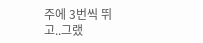주에 3번씩 뛰고..그랬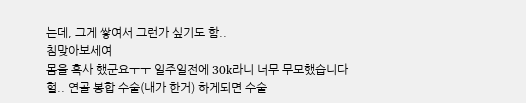는데, 그게 쌓여서 그런가 싶기도 함..
침맞아보세여
몸을 혹사 했군요ㅜㅜ 일주일전에 30k라니 너무 무모했습니다
헐.. 연골 봉합 수술(내가 한거) 하게되면 수술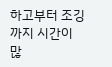하고부터 조깅까지 시간이 많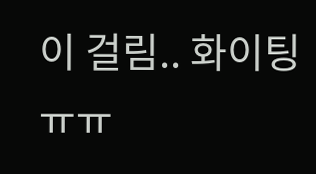이 걸림.. 화이팅 ㅠㅠ